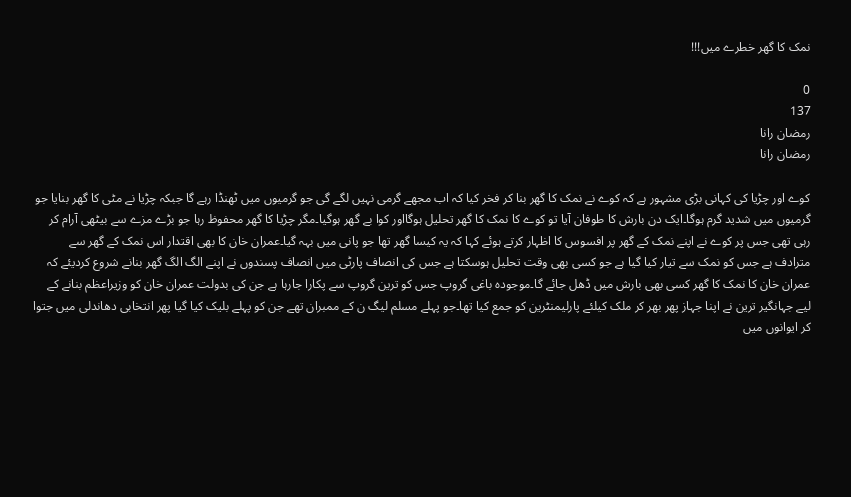نمک کا گھر خطرے میں!!!

0
137
رمضان رانا
رمضان رانا

کوے اور چڑیا کی کہانی بڑی مشہور ہے کہ کوے نے نمک کا گھر بنا کر فخر کیا کہ اب مجھے گرمی نہیں لگے گی جو گرمیوں میں ٹھنڈا رہے گا جبکہ چڑیا نے مٹی کا گھر بنایا جو گرمیوں میں شدید گرم ہوگا۔ایک دن بارش کا طوفان آیا تو کوے کا نمک کا گھر تحلیل ہوگااور کوا بے گھر ہوگیا۔مگر چڑیا کا گھر محفوظ رہا جو بڑے مزے سے بیٹھی آرام کر رہی تھی جس پر کوے نے اپنے نمک کے گھر پر افسوس کا اظہار کرتے ہوئے کہا کہ یہ کیسا گھر تھا جو پانی میں بہہ گیا۔عمران خان کا بھی اقتدار اس نمک کے گھر سے مترادف ہے جس کو نمک سے تیار کیا گیا ہے جو کسی بھی وقت تحلیل ہوسکتا ہے جس کی انصاف پارٹی میں انصاف پسندوں نے اپنے الگ الگ گھر بنانے شروع کردیئے کہ عمران خان کا نمک کا گھر کسی بھی بارش میں ڈھل جائے گا۔موجودہ باغی گروپ جس کو ترین گروپ سے پکارا جارہا ہے جن کی بدولت عمران خان کو وزیراعظم بنانے کے لیے جہانگیر ترین نے اپنا جہاز پھر بھر کر ملک کیلئے پارلیمنٹرین کو جمع کیا تھا۔جو پہلے مسلم لیگ ن کے ممبران تھے جن کو پہلے بلیک کیا گیا پھر انتخابی دھاندلی میں جتوا کر ایوانوں میں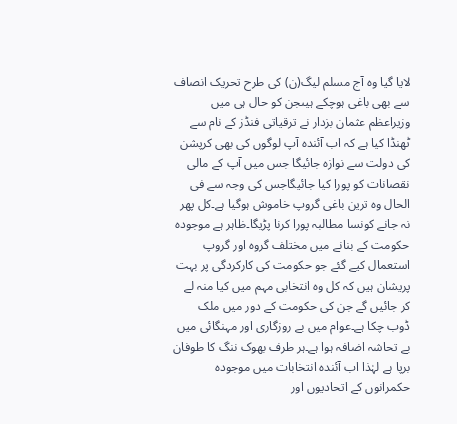لایا گیا وہ آج مسلم لیگ(ن) کی طرح تحریک انصاف سے بھی باغی ہوچکے ہیںجن کو حال ہی میں وزیراعظم عثمان بزدار نے ترقیاتی فنڈز کے نام سے ٹھنڈا کیا ہے کہ اب آئندہ آپ لوگوں کی بھی کرپشن کی دولت سے نوازہ جائیگا جس میں آپ کے مالی نقصانات کو پورا کیا جائیگاجس کی وجہ سے فی الحال وہ ترین باغی گروپ خاموش ہوگیا ہے۔کل پھر نہ جانے کونسا مطالبہ پورا کرنا پڑیگا۔ظاہر ہے موجودہ حکومت کے بنانے میں مختلف گروہ اور گروپ استعمال کیے گئے جو حکومت کی کارکردگی پر بہت پریشان ہیں کہ کل وہ انتخابی مہم میں کیا منہ لے کر جائیں گے جن کی حکومت کے دور میں ملک ڈوب چکا ہے۔عوام میں بے روزگاری اور مہنگائی میں بے تحاشہ اضافہ ہوا ہے۔ہر طرف بھوک ننگ کا طوفان برپا ہے لہٰذا اب آئندہ انتخابات میں موجودہ حکمرانوں کے اتحادیوں اور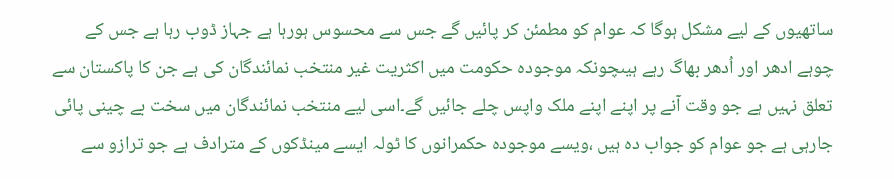ساتھیوں کے لیے مشکل ہوگا کہ عوام کو مطمئن کر پائیں گے جس سے محسوس ہورہا ہے جہاز ڈوب رہا ہے جس کے چوہے ادھر اور اُدھر بھاگ رہے ہیںچونکہ موجودہ حکومت میں اکثریت غیر منتخب نمائندگان کی ہے جن کا پاکستان سے تعلق نہیں ہے جو وقت آنے پر اپنے اپنے ملک واپس چلے جائیں گے۔اسی لیے منتخب نمائندگان میں سخت بے چینی پائی جارہی ہے جو عوام کو جواب دہ ہیں ،ویسے موجودہ حکمرانوں کا ٹولہ ایسے مینڈکوں کے مترادف ہے جو ترازو سے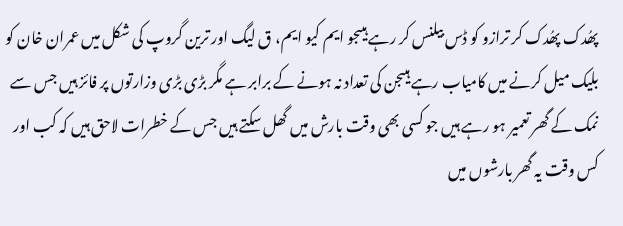پھُدک پھُدک کر ترازو کو ڈس بیلنس کر رہے ہیںجو ایم کیو ایم، ق لیگ اور ترین گروپ کی شکل میں عمران خان کو بلیک میل کرنے میں کامیاب رہے ہیںجن کی تعداد نہ ہونے کے برابر ہے مگر بڑی بڑی وزارتوں پر فائز ہیں جس سے نمک کے گھر تعمیر ہو رہے ہیں جو کسی بھی وقت بارش میں گھل سکتے ہیں جس کے خطرات لاحق ہیں کہ کب اور کس وقت یہ گھر بارشوں میں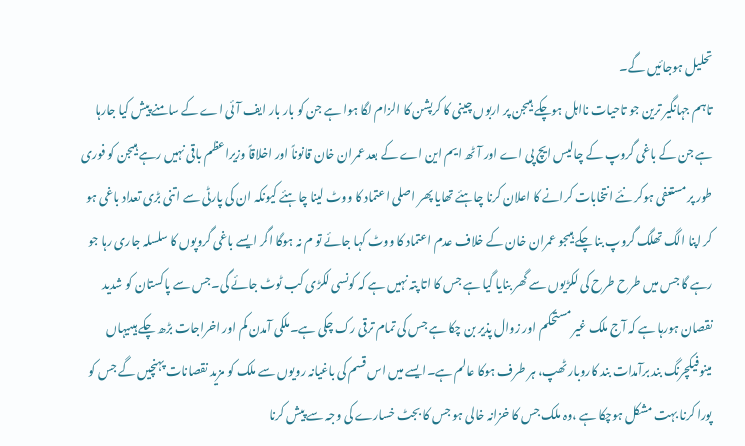تحلیل ہوجائیں گے۔
تاہم جہانگیر ترین جو تاحیات نااہل ہوچکے ہیںجن پر اربوں چینی کا کرپشن کا الزام لگا ہوا ہے جن کو بار بار ایف آئی اے کے سامنے پیش کیا جارہا ہے جن کے باغی گروپ کے چالیس ایچ پی اے اور آٹھ ایم این اے کے بعد عمران خان قانوناً اور اخلاقاً وزیراعظم باقی نہیں رہے ہیںجن کو فوری طور پر مستعفی ہوکر نئے انتخابات کرانے کا اعلان کرنا چاہئے تھایا پھر اصلی اعتماد کا ووٹ لینا چاہئے کیونکہ ان کی پارٹی سے اتنی بڑی تعداد باغی ہو کر اپنا الگ تھلگ گروپ بنا چکے ہیںجو عمران خان کے خلاف عدم اعتماد کا ووٹ کہا جائے تو م نہ ہوگا اگر ایسے باغی گروپوں کا سلسلہ جاری رہا جو رہے گا جس میں طرح طرح کی لکڑیوں سے گھر بنایا گیا ہے جس کا اتا پتہ نہیں ہے کہ کونسی لکڑی کب ٹوٹ جائے گی۔جس سے پاکستان کو شدید نقصان ہورہا ہے کہ آج ملک غیر مستحکم اور زوال پذیر بن چکا ہے جس کی تمام ترقی رک چکی ہے۔ملکی آمدن کم اور اخراجات بڑھ چکے ہیںیہاں مینوفیکچرنگ بند برآمدات بند کاروبار ٹھپ، ہر طرف ہوکا عالم ہے۔ایسے میں اس قسم کی باغیانہ رویوں سے ملک کو مزید نقصانات پہنچیں گے جس کو پورا کرنا بہت مشکل ہوچکا ہے ،وہ ملک جس کا خزانہ خالی ہو جس کا بجٹ خسارے کی وجہ سے پیش کرنا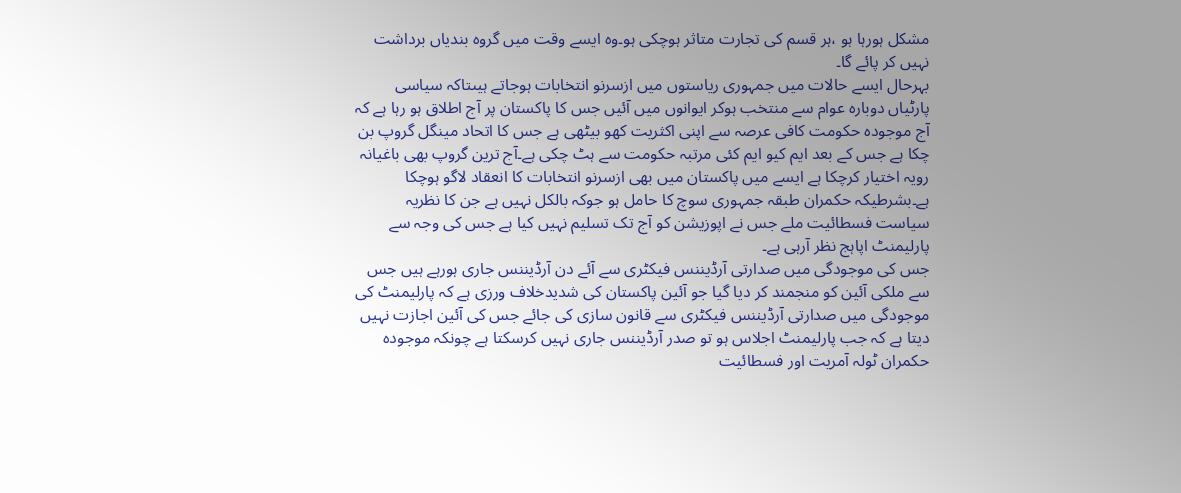مشکل ہورہا ہو ،ہر قسم کی تجارت متاثر ہوچکی ہو۔وہ ایسے وقت میں گروہ بندیاں برداشت نہیں کر پائے گا۔
بہرحال ایسے حالات میں جمہوری ریاستوں میں ازسرنو انتخابات ہوجاتے ہیںتاکہ سیاسی پارٹیاں دوبارہ عوام سے منتخب ہوکر ایوانوں میں آئیں جس کا پاکستان پر آج اطلاق ہو رہا ہے کہ آج موجودہ حکومت کافی عرصہ سے اپنی اکثریت کھو بیٹھی ہے جس کا اتحاد مینگل گروپ بن چکا ہے جس کے بعد ایم کیو ایم کئی مرتبہ حکومت سے ہٹ چکی ہے۔آج ترین گروپ بھی باغیانہ رویہ اختیار کرچکا ہے ایسے میں پاکستان میں بھی ازسرنو انتخابات کا انعقاد لاگو ہوچکا ہے۔بشرطیکہ حکمران طبقہ جمہوری سوچ کا حامل ہو جوکہ بالکل نہیں ہے جن کا نظریہ سیاست فسطائیت ملے جس نے اپوزیشن کو آج تک تسلیم نہیں کیا ہے جس کی وجہ سے پارلیمنٹ اپاہج نظر آرہی ہے۔
جس کی موجودگی میں صدارتی آرڈیننس فیکٹری سے آئے دن آرڈیننس جاری ہورہے ہیں جس سے ملکی آئین کو منجمند کر دیا گیا جو آئین پاکستان کی شدیدخلاف ورزی ہے کہ پارلیمنٹ کی موجودگی میں صدارتی آرڈیننس فیکٹری سے قانون سازی کی جائے جس کی آئین اجازت نہیں دیتا ہے کہ جب پارلیمنٹ اجلاس ہو تو صدر آرڈیننس جاری نہیں کرسکتا ہے چونکہ موجودہ حکمران ٹولہ آمریت اور فسطائیت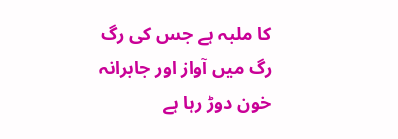کا ملبہ ہے جس کی رگ رگ میں آواز اور جابرانہ خون دوڑ رہا ہے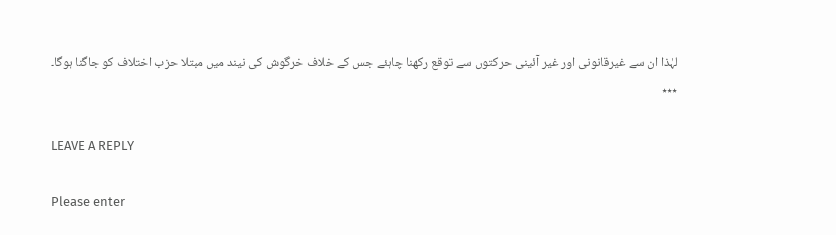لہٰذا ان سے غیرقانونی اور غیر آئینی حرکتوں سے توقع رکھنا چاہئے جس کے خلاف خرگوش کی نیند میں مبتلا حزب اختلاف کو جاگنا ہوگا۔
٭٭٭

LEAVE A REPLY

Please enter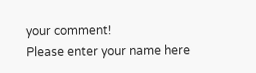your comment!
Please enter your name here